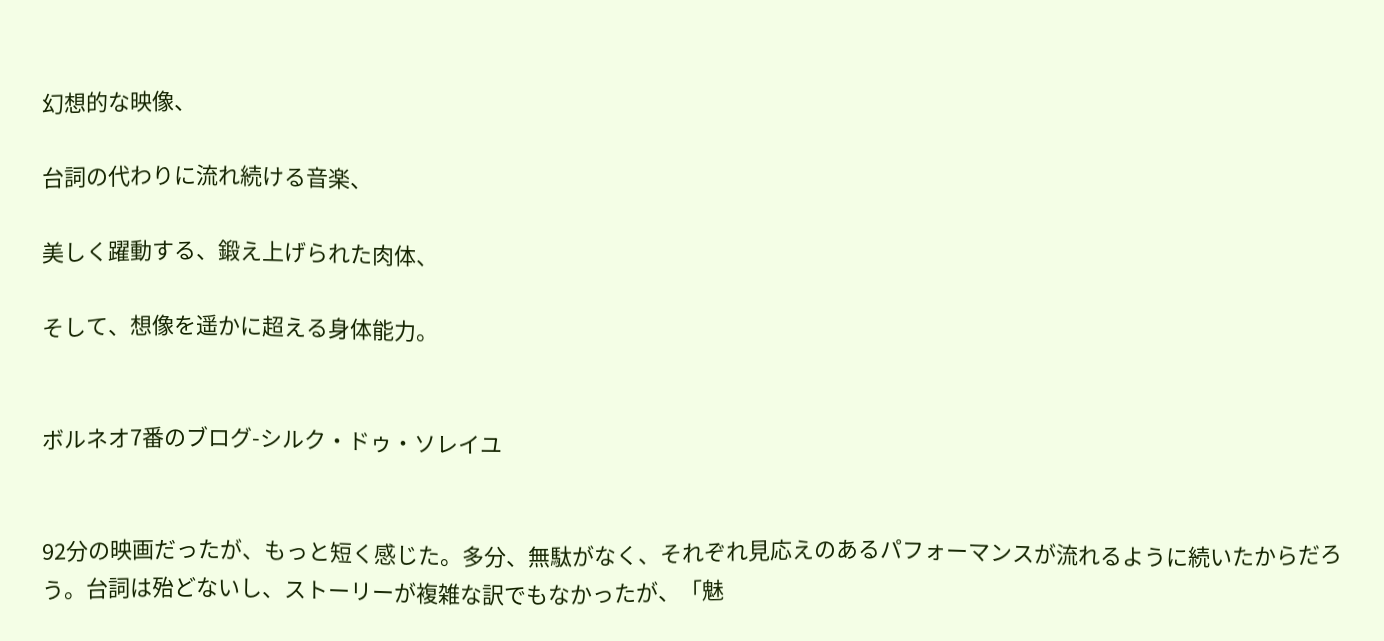幻想的な映像、

台詞の代わりに流れ続ける音楽、

美しく躍動する、鍛え上げられた肉体、

そして、想像を遥かに超える身体能力。


ボルネオ7番のブログ-シルク・ドゥ・ソレイユ


92分の映画だったが、もっと短く感じた。多分、無駄がなく、それぞれ見応えのあるパフォーマンスが流れるように続いたからだろう。台詞は殆どないし、ストーリーが複雑な訳でもなかったが、「魅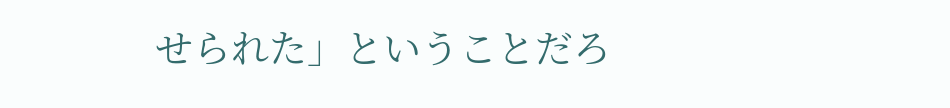せられた」ということだろ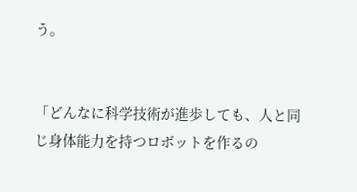う。


「どんなに科学技術が進歩しても、人と同じ身体能力を持つロボットを作るの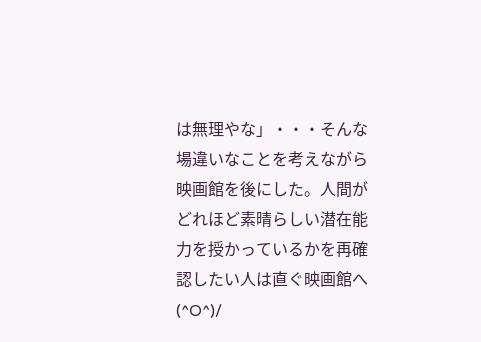は無理やな」・・・そんな場違いなことを考えながら映画館を後にした。人間がどれほど素晴らしい潜在能力を授かっているかを再確認したい人は直ぐ映画館へ(^O^)/